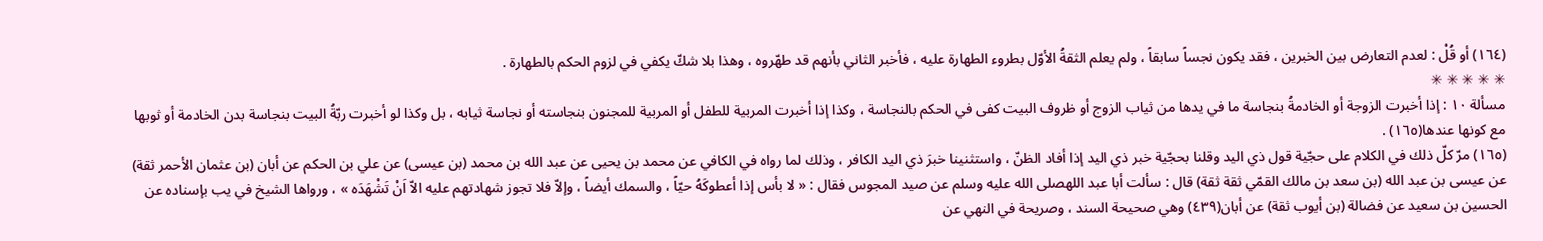(١٦٤) أو قُلْ : لعدم التعارض بين الخبرين ، فقد يكون نجساً سابقاً ، ولم يعلم الثقةُ الأوّل بطروء الطهارة عليه ، فأخبر الثاني بأنهم قد طهّروه ، وهذا بلا شكّ يكفي في لزوم الحكم بالطهارة .
✳ ✳ ✳ ✳ ✳
مسألة ١٠ : إذا أخبرت الزوجة أو الخادمةُ بنجاسة ما في يدها من ثياب الزوج أو ظروف البيت كفى في الحكم بالنجاسة ، وكذا إذا أخبرت المربية للطفل أو المربية للمجنون بنجاسته أو نجاسة ثيابه ، بل وكذا لو أخبرت ربّةُ البيت بنجاسة بدن الخادمة أو ثوبها مع كونها عندها(١٦٥) .
(١٦٥) مرّ كلّ ذلك في الكلام على حجّية قول ذي اليد وقلنا بحجّية خبر ذي اليد إذا أفاد الظنّ ، واستثنينا خبرَ ذي اليد الكافر ، وذلك لما رواه في الكافي عن محمد بن يحيى عن عبد الله بن محمد (بن عيسى) عن علي بن الحكم عن أبان (بن عثمان الأحمر ثقة) عن عيسى بن عبد الله (بن سعد بن مالك القمّي ثقة ثقة) قال : سألت أبا عبد اللهصلى الله عليه وسلم عن صيد المجوس فقال : « لا بأس إذا أعطوكَهُ حيّاً ، والسمك أيضاً ، وإلاّ فلا تجوز شهادتهم عليه الاّ اَنْ تَشْهَدَه » ، ورواها الشيخ في يب بإسناده عن الحسين بن سعيد عن فضالة (بن أيوب ثقة) عن أبان(٤٣٩) وهي صحيحة السند ، وصريحة في النهي عن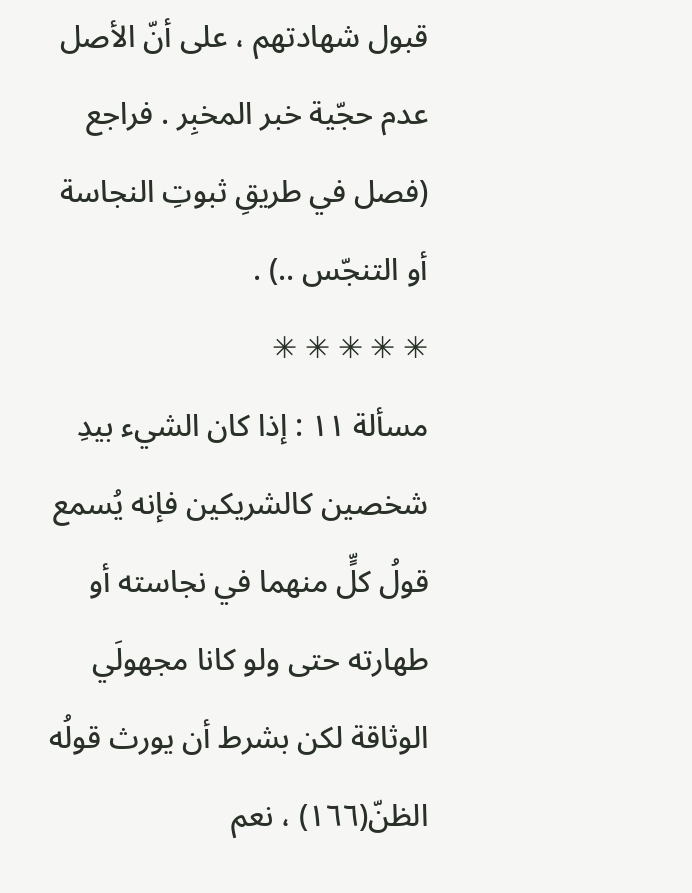قبول شهادتهم ، على أنّ الأصل عدم حجّية خبر المخبِر . فراجع (فصل في طريقِ ثبوتِ النجاسة أو التنجّس ..) .
✳ ✳ ✳ ✳ ✳
مسألة ١١ : إذا كان الشيء بيدِ شخصين كالشريكين فإنه يُسمع قولُ كلٍّ منهما في نجاسته أو طهارته حتى ولو كانا مجهولَي الوثاقة لكن بشرط أن يورث قولُه الظنّ(١٦٦) ، نعم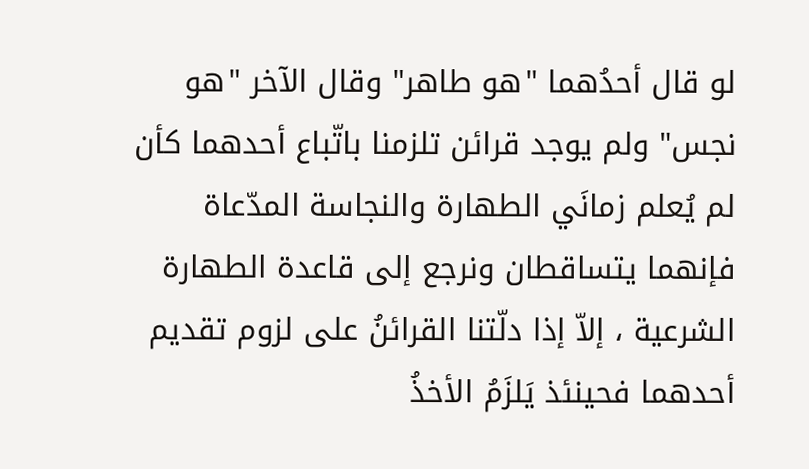لو قال أحدُهما "هو طاهر" وقال الآخر "هو نجس" ولم يوجد قرائن تلزمنا باتّباع أحدهما كأن لم يُعلم زمانَي الطهارة والنجاسة المدّعاة فإنهما يتساقطان ونرجع إلى قاعدة الطهارة الشرعية ، إلاّ إذا دلّتنا القرائنُ على لزوم تقديم أحدهما فحينئذ يَلزَمُ الأخذُ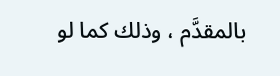بالمقدَّم ، وذلك كما لو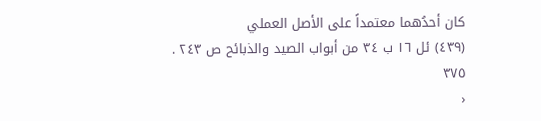كان أحدُهما معتمداً على الأصل العملي
(٤٣٩) ئل ١٦ ب ٣٤ من أبواب الصيد والذبائح ص ٢٤٣ .
٣٧٥
‹